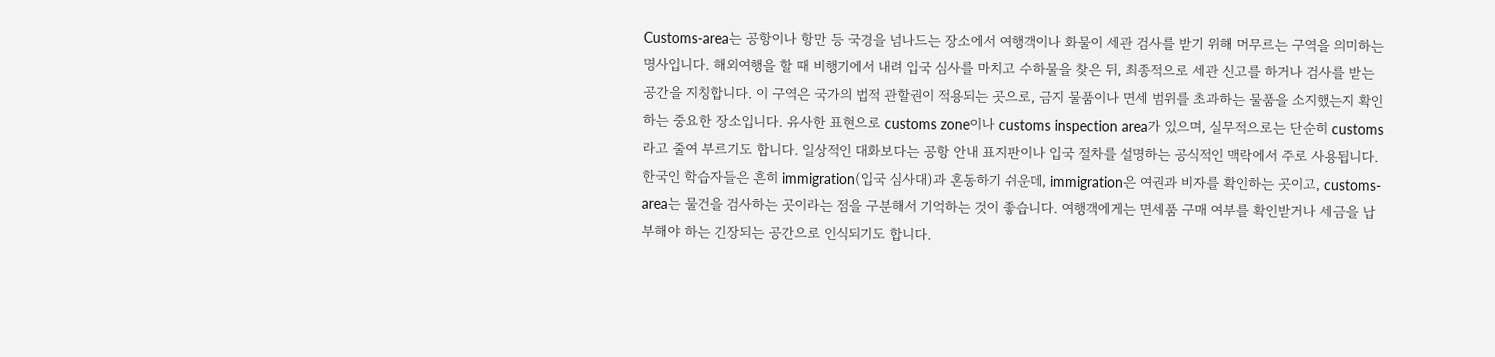Customs-area는 공항이나 항만 등 국경을 넘나드는 장소에서 여행객이나 화물이 세관 검사를 받기 위해 머무르는 구역을 의미하는 명사입니다. 해외여행을 할 때 비행기에서 내려 입국 심사를 마치고 수하물을 찾은 뒤, 최종적으로 세관 신고를 하거나 검사를 받는 공간을 지칭합니다. 이 구역은 국가의 법적 관할권이 적용되는 곳으로, 금지 물품이나 면세 범위를 초과하는 물품을 소지했는지 확인하는 중요한 장소입니다. 유사한 표현으로 customs zone이나 customs inspection area가 있으며, 실무적으로는 단순히 customs라고 줄여 부르기도 합니다. 일상적인 대화보다는 공항 안내 표지판이나 입국 절차를 설명하는 공식적인 맥락에서 주로 사용됩니다. 한국인 학습자들은 흔히 immigration(입국 심사대)과 혼동하기 쉬운데, immigration은 여권과 비자를 확인하는 곳이고, customs-area는 물건을 검사하는 곳이라는 점을 구분해서 기억하는 것이 좋습니다. 여행객에게는 면세품 구매 여부를 확인받거나 세금을 납부해야 하는 긴장되는 공간으로 인식되기도 합니다.